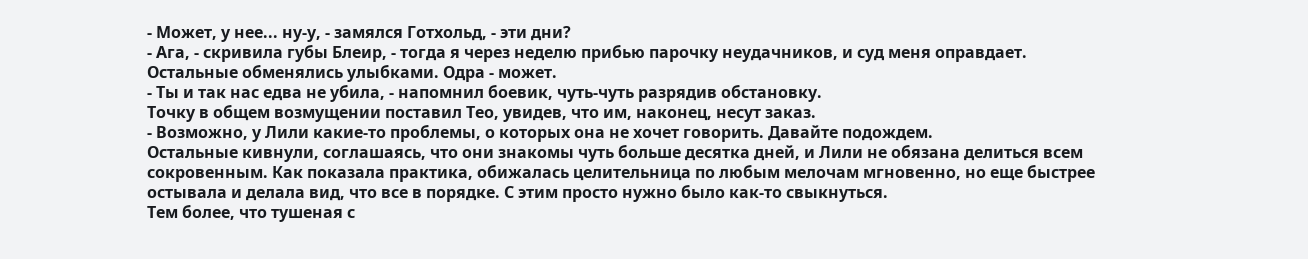- Может, у нее... ну-у, - замялся Готхольд, - эти дни?
- Ага, - скривила губы Блеир, - тогда я через неделю прибью парочку неудачников, и суд меня оправдает.
Остальные обменялись улыбками. Одра - может.
- Ты и так нас едва не убила, - напомнил боевик, чуть-чуть разрядив обстановку.
Точку в общем возмущении поставил Тео, увидев, что им, наконец, несут заказ.
- Возможно, у Лили какие-то проблемы, о которых она не хочет говорить. Давайте подождем.
Остальные кивнули, соглашаясь, что они знакомы чуть больше десятка дней, и Лили не обязана делиться всем сокровенным. Как показала практика, обижалась целительница по любым мелочам мгновенно, но еще быстрее остывала и делала вид, что все в порядке. С этим просто нужно было как-то свыкнуться.
Тем более, что тушеная с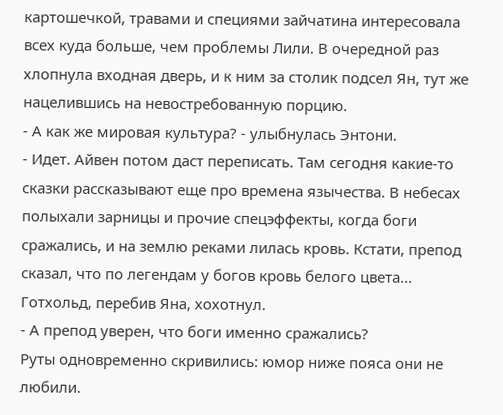картошечкой, травами и специями зайчатина интересовала всех куда больше, чем проблемы Лили. В очередной раз хлопнула входная дверь, и к ним за столик подсел Ян, тут же нацелившись на невостребованную порцию.
- А как же мировая культура? - улыбнулась Энтони.
- Идет. Айвен потом даст переписать. Там сегодня какие-то сказки рассказывают еще про времена язычества. В небесах полыхали зарницы и прочие спецэффекты, когда боги сражались, и на землю реками лилась кровь. Кстати, препод сказал, что по легендам у богов кровь белого цвета...
Готхольд, перебив Яна, хохотнул.
- А препод уверен, что боги именно сражались?
Руты одновременно скривились: юмор ниже пояса они не любили.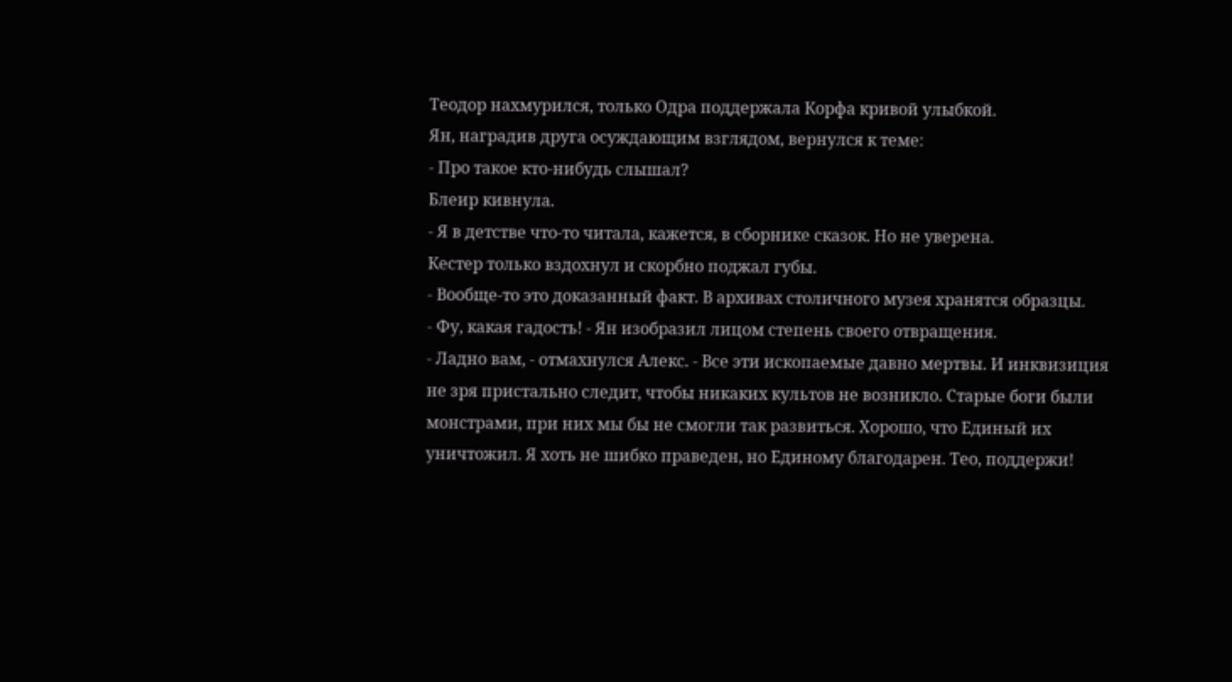Теодор нахмурился, только Одра поддержала Корфа кривой улыбкой.
Ян, наградив друга осуждающим взглядом, вернулся к теме:
- Про такое кто-нибудь слышал?
Блеир кивнула.
- Я в детстве что-то читала, кажется, в сборнике сказок. Но не уверена.
Кестер только вздохнул и скорбно поджал губы.
- Вообще-то это доказанный факт. В архивах столичного музея хранятся образцы.
- Фу, какая гадость! - Ян изобразил лицом степень своего отвращения.
- Ладно вам, - отмахнулся Алекс. - Все эти ископаемые давно мертвы. И инквизиция не зря пристально следит, чтобы никаких культов не возникло. Старые боги были монстрами, при них мы бы не смогли так развиться. Хорошо, что Единый их уничтожил. Я хоть не шибко праведен, но Единому благодарен. Тео, поддержи!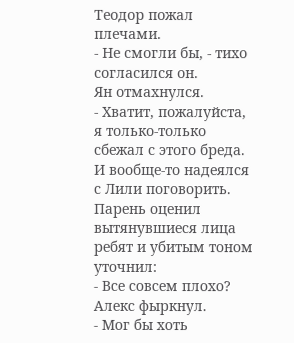Теодор пожал плечами.
- Не смогли бы, - тихо согласился он.
Ян отмахнулся.
- Хватит, пожалуйста, я только-только сбежал с этого бреда. И вообще-то надеялся с Лили поговорить.
Парень оценил вытянувшиеся лица ребят и убитым тоном уточнил:
- Все совсем плохо?
Алекс фыркнул.
- Мог бы хоть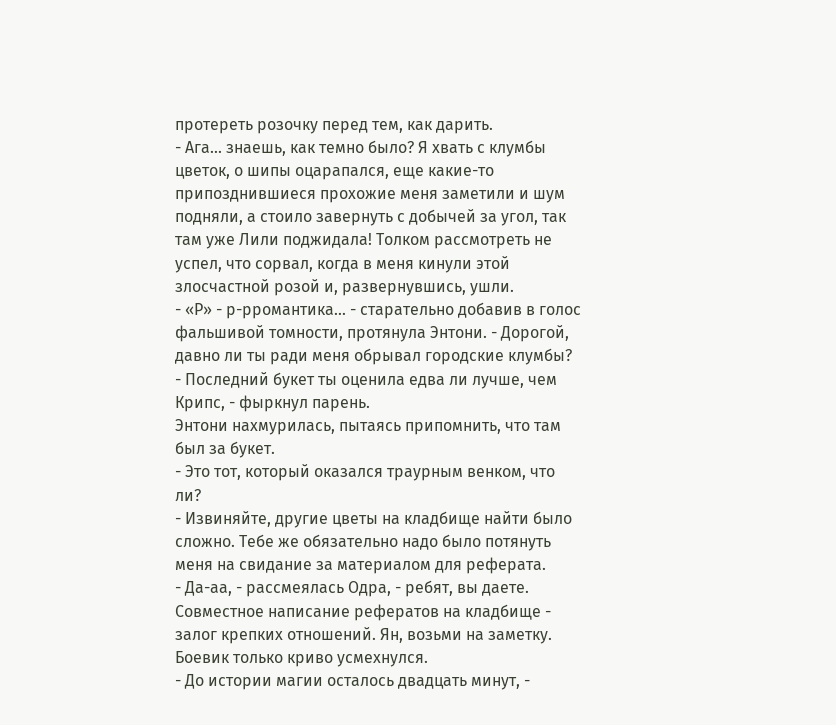протереть розочку перед тем, как дарить.
- Ага... знаешь, как темно было? Я хвать с клумбы цветок, о шипы оцарапался, еще какие-то припозднившиеся прохожие меня заметили и шум подняли, а стоило завернуть с добычей за угол, так там уже Лили поджидала! Толком рассмотреть не успел, что сорвал, когда в меня кинули этой злосчастной розой и, развернувшись, ушли.
- «Р» - р-рромантика... - старательно добавив в голос фальшивой томности, протянула Энтони. - Дорогой, давно ли ты ради меня обрывал городские клумбы?
- Последний букет ты оценила едва ли лучше, чем Крипс, - фыркнул парень.
Энтони нахмурилась, пытаясь припомнить, что там был за букет.
- Это тот, который оказался траурным венком, что ли?
- Извиняйте, другие цветы на кладбище найти было сложно. Тебе же обязательно надо было потянуть меня на свидание за материалом для реферата.
- Да-аа, - рассмеялась Одра, - ребят, вы даете. Совместное написание рефератов на кладбище - залог крепких отношений. Ян, возьми на заметку.
Боевик только криво усмехнулся.
- До истории магии осталось двадцать минут, -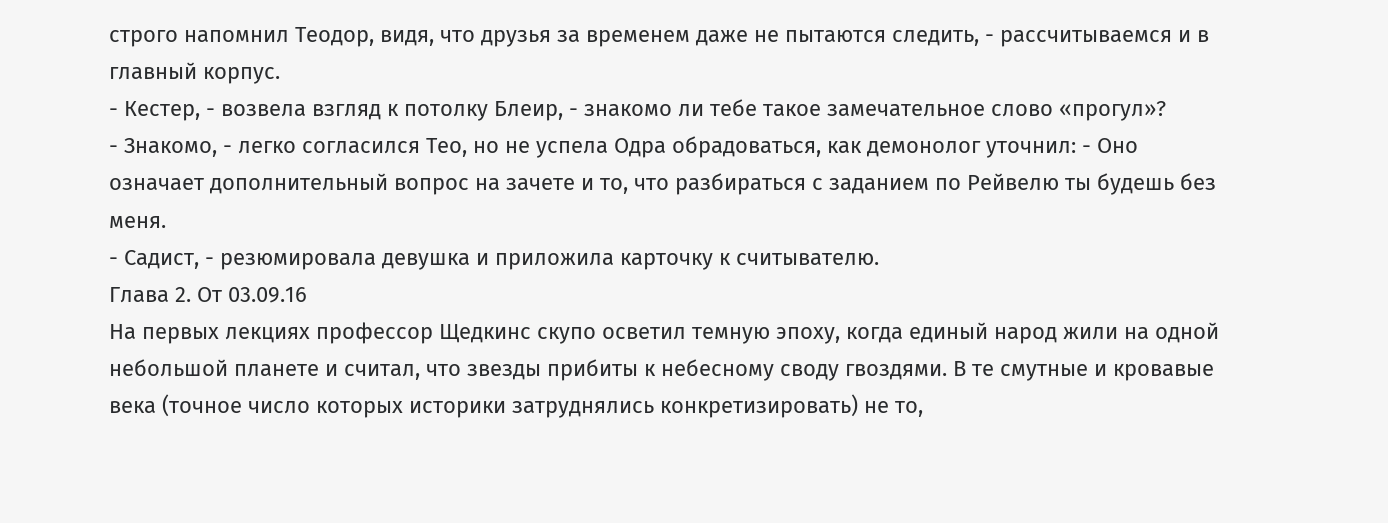строго напомнил Теодор, видя, что друзья за временем даже не пытаются следить, - рассчитываемся и в главный корпус.
- Кестер, - возвела взгляд к потолку Блеир, - знакомо ли тебе такое замечательное слово «прогул»?
- Знакомо, - легко согласился Тео, но не успела Одра обрадоваться, как демонолог уточнил: - Оно означает дополнительный вопрос на зачете и то, что разбираться с заданием по Рейвелю ты будешь без меня.
- Садист, - резюмировала девушка и приложила карточку к считывателю.
Глава 2. От 03.09.16
На первых лекциях профессор Щедкинс скупо осветил темную эпоху, когда единый народ жили на одной небольшой планете и считал, что звезды прибиты к небесному своду гвоздями. В те смутные и кровавые века (точное число которых историки затруднялись конкретизировать) не то,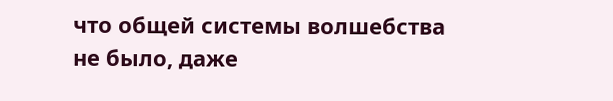что общей системы волшебства не было, даже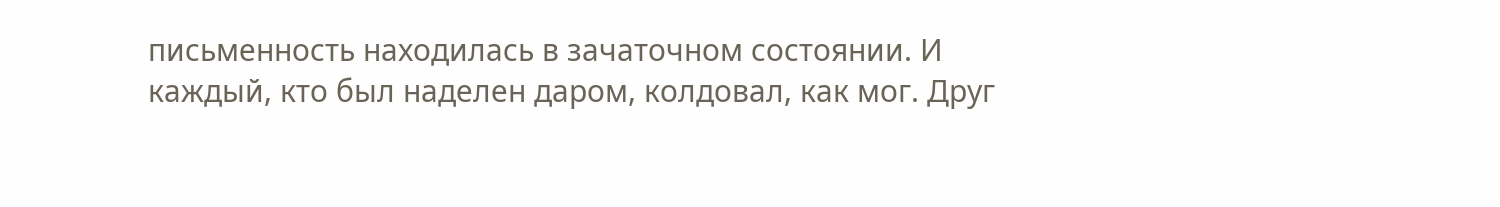письменность находилась в зачаточном состоянии. И каждый, кто был наделен даром, колдовал, как мог. Друг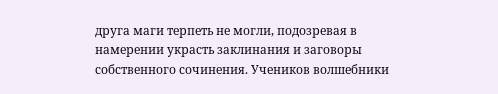друга маги терпеть не могли, подозревая в намерении украсть заклинания и заговоры собственного сочинения. Учеников волшебники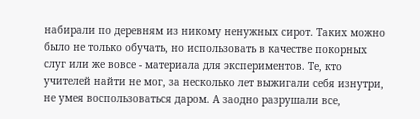набирали по деревням из никому ненужных сирот. Таких можно было не только обучать, но использовать в качестве покорных слуг или же вовсе - материала для экспериментов. Те, кто учителей найти не мог, за несколько лет выжигали себя изнутри, не умея воспользоваться даром. А заодно разрушали все,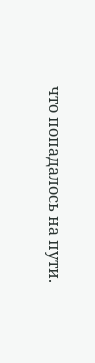что попадалось на пути.